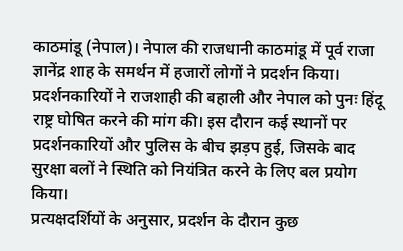काठमांडू (नेपाल)। नेपाल की राजधानी काठमांडू में पूर्व राजा ज्ञानेंद्र शाह के समर्थन में हजारों लोगों ने प्रदर्शन किया। प्रदर्शनकारियों ने राजशाही की बहाली और नेपाल को पुनः हिंदू राष्ट्र घोषित करने की मांग की। इस दौरान कई स्थानों पर प्रदर्शनकारियों और पुलिस के बीच झड़प हुई, जिसके बाद सुरक्षा बलों ने स्थिति को नियंत्रित करने के लिए बल प्रयोग किया।
प्रत्यक्षदर्शियों के अनुसार, प्रदर्शन के दौरान कुछ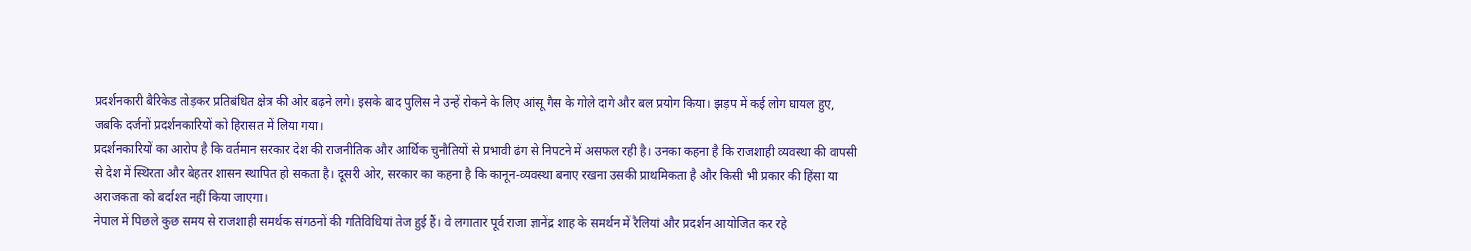प्रदर्शनकारी बैरिकेड तोड़कर प्रतिबंधित क्षेत्र की ओर बढ़ने लगे। इसके बाद पुलिस ने उन्हें रोकने के लिए आंसू गैस के गोले दागे और बल प्रयोग किया। झड़प में कई लोग घायल हुए, जबकि दर्जनों प्रदर्शनकारियों को हिरासत में लिया गया।
प्रदर्शनकारियों का आरोप है कि वर्तमान सरकार देश की राजनीतिक और आर्थिक चुनौतियों से प्रभावी ढंग से निपटने में असफल रही है। उनका कहना है कि राजशाही व्यवस्था की वापसी से देश में स्थिरता और बेहतर शासन स्थापित हो सकता है। दूसरी ओर, सरकार का कहना है कि कानून-व्यवस्था बनाए रखना उसकी प्राथमिकता है और किसी भी प्रकार की हिंसा या अराजकता को बर्दाश्त नहीं किया जाएगा।
नेपाल में पिछले कुछ समय से राजशाही समर्थक संगठनों की गतिविधियां तेज हुई हैं। वे लगातार पूर्व राजा ज्ञानेंद्र शाह के समर्थन में रैलियां और प्रदर्शन आयोजित कर रहे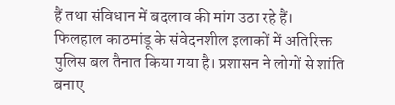हैं तथा संविधान में बदलाव की मांग उठा रहे हैं।
फिलहाल काठमांडू के संवेदनशील इलाकों में अतिरिक्त पुलिस बल तैनात किया गया है। प्रशासन ने लोगों से शांति बनाए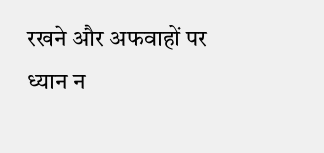रखने और अफवाहों पर ध्यान न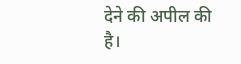देने की अपील की है।